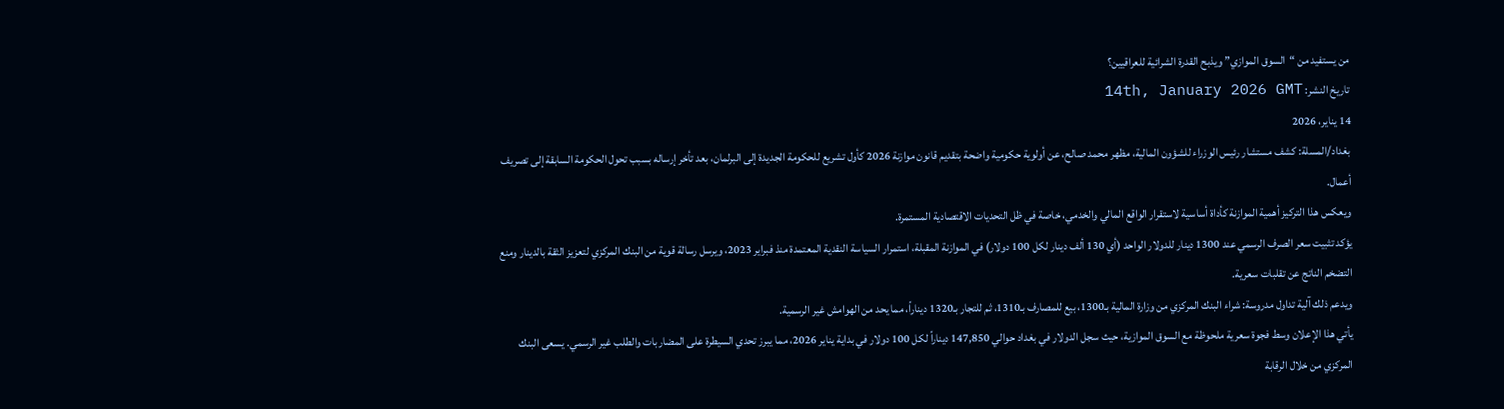من يستفيد من “السوق الموازي” ويذبح القدرة الشرائية للعراقيين؟
تاريخ النشر: 14th, January 2026 GMT
14 يناير، 2026
بغداد/المسلة: كشف مستشار رئيس الوزراء للشؤون المالية، مظهر محمد صالح، عن أولوية حكومية واضحة بتقديم قانون موازنة 2026 كأول تشريع للحكومة الجديدة إلى البرلمان، بعد تأخر إرساله بسبب تحول الحكومة السابقة إلى تصريف أعمال.
ويعكس هذا التركيز أهمية الموازنة كأداة أساسية لاستقرار الواقع المالي والخدمي، خاصة في ظل التحديات الاقتصادية المستمرة.
يؤكد تثبيت سعر الصرف الرسمي عند 1300 دينار للدولار الواحد (أي 130 ألف دينار لكل 100 دولار) في الموازنة المقبلة، استمرار السياسة النقدية المعتمدة منذ فبراير 2023، ويرسل رسالة قوية من البنك المركزي لتعزيز الثقة بالدينار ومنع التضخم الناتج عن تقلبات سعرية.
ويدعم ذلك آلية تداول مدروسة: شراء البنك المركزي من وزارة المالية بـ1300، بيع للمصارف بـ1310، ثم للتجار بـ1320 ديناراً، مما يحد من الهوامش غير الرسمية.
يأتي هذا الإعلان وسط فجوة سعرية ملحوظة مع السوق الموازية، حيث سجل الدولار في بغداد حوالي 147,850 ديناراً لكل 100 دولار في بداية يناير 2026، مما يبرز تحدي السيطرة على المضاربات والطلب غير الرسمي. يسعى البنك المركزي من خلال الرقابة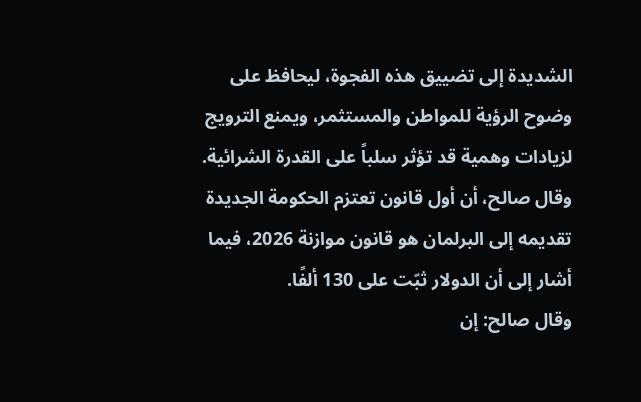الشديدة إلى تضييق هذه الفجوة، ليحافظ على وضوح الرؤية للمواطن والمستثمر، ويمنع الترويج لزيادات وهمية قد تؤثر سلباً على القدرة الشرائية.
وقال صالح، أن أول قانون تعتزم الحكومة الجديدة تقديمه إلى البرلمان هو قانون موازنة 2026، فيما أشار إلى أن الدولار ثبّت على 130 ألفًا.
وقال صالح: إن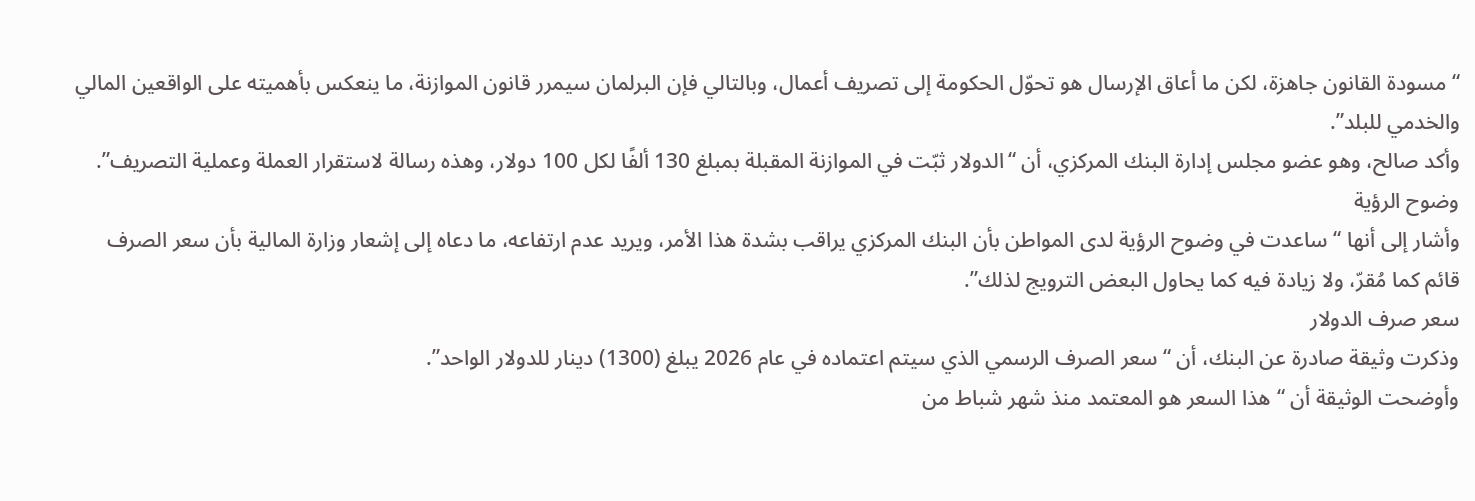“مسودة القانون جاهزة، لكن ما أعاق الإرسال هو تحوّل الحكومة إلى تصريف أعمال، وبالتالي فإن البرلمان سيمرر قانون الموازنة، ما ينعكس بأهميته على الواقعين المالي والخدمي للبلد”.
وأكد صالح، وهو عضو مجلس إدارة البنك المركزي، أن “الدولار ثبّت في الموازنة المقبلة بمبلغ 130 ألفًا لكل 100 دولار، وهذه رسالة لاستقرار العملة وعملية التصريف”.
وضوح الرؤية
وأشار إلى أنها “ساعدت في وضوح الرؤية لدى المواطن بأن البنك المركزي يراقب بشدة هذا الأمر، ويريد عدم ارتفاعه، ما دعاه إلى إشعار وزارة المالية بأن سعر الصرف قائم كما مُقرّ، ولا زيادة فيه كما يحاول البعض الترويج لذلك”.
سعر صرف الدولار
وذكرت وثيقة صادرة عن البنك، أن “سعر الصرف الرسمي الذي سيتم اعتماده في عام 2026 يبلغ (1300) دينار للدولار الواحد”.
وأوضحت الوثيقة أن “هذا السعر هو المعتمد منذ شهر شباط من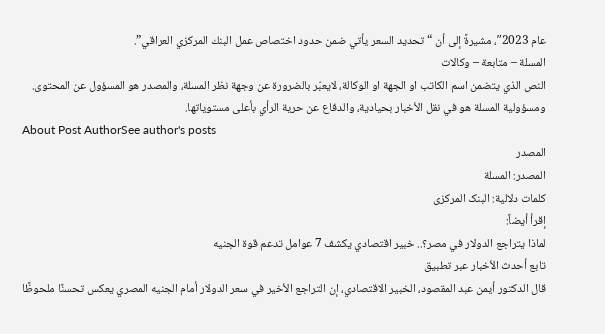عام 2023″، مشيرةً إلى أن “تحديد السعر يأتي ضمن حدود اختصاص عمل البنك المركزي العراقي”.
المسلة – متابعة – وكالات
النص الذي يتضمن اسم الكاتب او الجهة او الوكالة، لايعبّر بالضرورة عن وجهة نظر المسلة، والمصدر هو المسؤول عن المحتوى. ومسؤولية المسلة هو في نقل الأخبار بحيادية، والدفاع عن حرية الرأي بأعلى مستوياتها.
About Post AuthorSee author's posts
المصدر
المصدر: المسلة
كلمات دلالية: البنک المرکزی
إقرأ أيضاً:
لماذا يتراجع الدولار في مصر؟.. خبير اقتصادي يكشف 7 عوامل تدعم قوة الجنيه
تابع أحدث الأخبار عبر تطبيق
قال الدكتور أيمن عبد المقصود، الخبير الاقتصادي، إن التراجع الأخير في سعر الدولار أمام الجنيه المصري يعكس تحسنًا ملحوظًا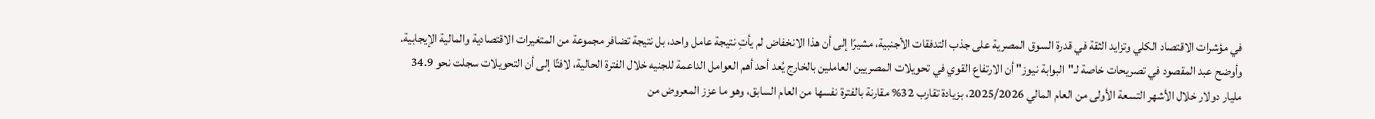في مؤشرات الاقتصاد الكلي وتزايد الثقة في قدرة السوق المصرية على جذب التدفقات الأجنبية، مشيرًا إلى أن هذا الانخفاض لم يأتِ نتيجة عامل واحد، بل نتيجة تضافر مجموعة من المتغيرات الاقتصادية والمالية الإيجابية.
وأوضح عبد المقصود في تصريحات خاصة لـ"البوابة نيوز" أن الارتفاع القوي في تحويلات المصريين العاملين بالخارج يُعد أحد أهم العوامل الداعمة للجنيه خلال الفترة الحالية، لافتًا إلى أن التحويلات سجلت نحو 34.9 مليار دولار خلال الأشهر التسعة الأولى من العام المالي 2025/2026، بزيادة تقارب 32% مقارنة بالفترة نفسها من العام السابق، وهو ما عزز المعروض من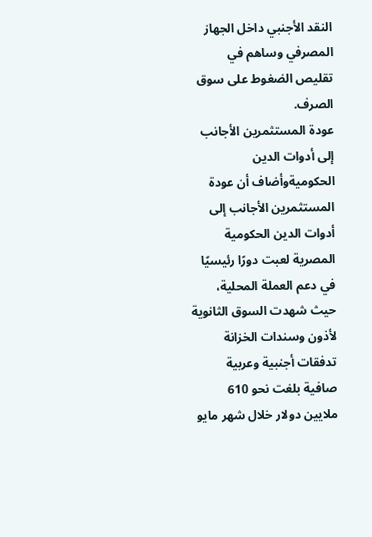النقد الأجنبي داخل الجهاز المصرفي وساهم في تقليص الضغوط على سوق الصرف.
عودة المستثمرين الأجانب إلى أدوات الدين الحكوميةوأضاف أن عودة المستثمرين الأجانب إلى أدوات الدين الحكومية المصرية لعبت دورًا رئيسيًا في دعم العملة المحلية، حيث شهدت السوق الثانوية لأذون وسندات الخزانة تدفقات أجنبية وعربية صافية بلغت نحو 610 ملايين دولار خلال شهر مايو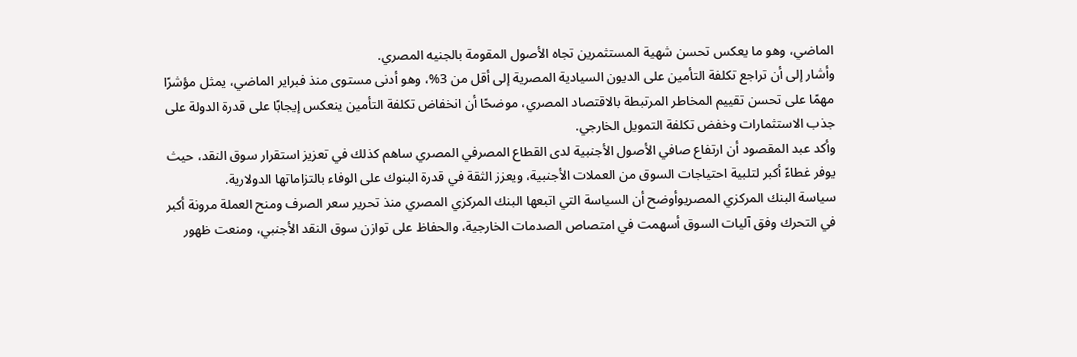الماضي، وهو ما يعكس تحسن شهية المستثمرين تجاه الأصول المقومة بالجنيه المصري.
وأشار إلى أن تراجع تكلفة التأمين على الديون السيادية المصرية إلى أقل من 3%، وهو أدنى مستوى منذ فبراير الماضي، يمثل مؤشرًا مهمًا على تحسن تقييم المخاطر المرتبطة بالاقتصاد المصري، موضحًا أن انخفاض تكلفة التأمين ينعكس إيجابًا على قدرة الدولة على جذب الاستثمارات وخفض تكلفة التمويل الخارجي.
وأكد عبد المقصود أن ارتفاع صافي الأصول الأجنبية لدى القطاع المصرفي المصري ساهم كذلك في تعزيز استقرار سوق النقد، حيث يوفر غطاءً أكبر لتلبية احتياجات السوق من العملات الأجنبية، ويعزز الثقة في قدرة البنوك على الوفاء بالتزاماتها الدولارية.
سياسة البنك المركزي المصريوأوضح أن السياسة التي اتبعها البنك المركزي المصري منذ تحرير سعر الصرف ومنح العملة مرونة أكبر في التحرك وفق آليات السوق أسهمت في امتصاص الصدمات الخارجية، والحفاظ على توازن سوق النقد الأجنبي، ومنعت ظهور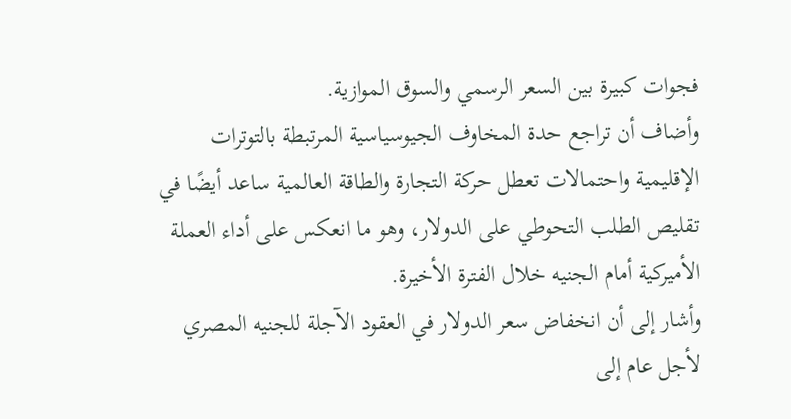فجوات كبيرة بين السعر الرسمي والسوق الموازية.
وأضاف أن تراجع حدة المخاوف الجيوسياسية المرتبطة بالتوترات الإقليمية واحتمالات تعطل حركة التجارة والطاقة العالمية ساعد أيضًا في تقليص الطلب التحوطي على الدولار، وهو ما انعكس على أداء العملة الأميركية أمام الجنيه خلال الفترة الأخيرة.
وأشار إلى أن انخفاض سعر الدولار في العقود الآجلة للجنيه المصري لأجل عام إلى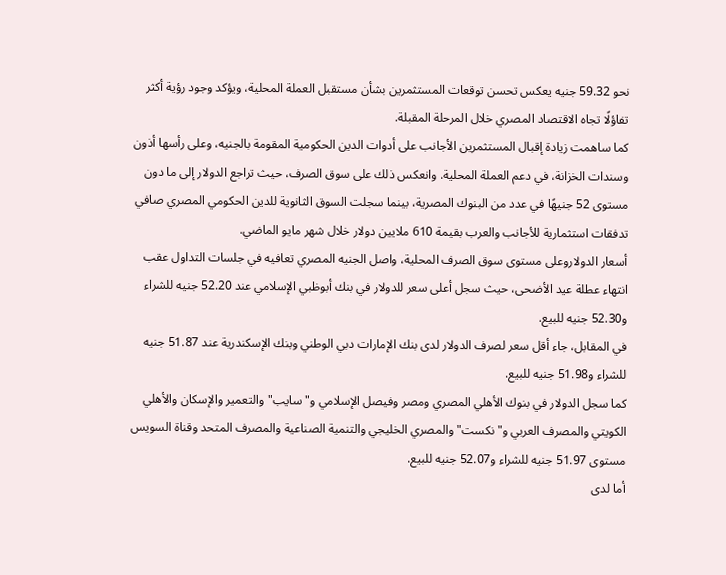نحو 59.32 جنيه يعكس تحسن توقعات المستثمرين بشأن مستقبل العملة المحلية، ويؤكد وجود رؤية أكثر تفاؤلًا تجاه الاقتصاد المصري خلال المرحلة المقبلة.
كما ساهمت زيادة إقبال المستثمرين الأجانب على أدوات الدين الحكومية المقومة بالجنيه، وعلى رأسها أذون وسندات الخزانة، في دعم العملة المحلية. وانعكس ذلك على سوق الصرف، حيث تراجع الدولار إلى ما دون مستوى 52 جنيهًا في عدد من البنوك المصرية، بينما سجلت السوق الثانوية للدين الحكومي المصري صافي تدفقات استثمارية للأجانب والعرب بقيمة 610 ملايين دولار خلال شهر مايو الماضي.
أسعار الدولاروعلى مستوى سوق الصرف المحلية، واصل الجنيه المصري تعافيه في جلسات التداول عقب انتهاء عطلة عيد الأضحى، حيث سجل أعلى سعر للدولار في بنك أبوظبي الإسلامي عند 52.20 جنيه للشراء و52.30 جنيه للبيع.
في المقابل، جاء أقل سعر لصرف الدولار لدى بنك الإمارات دبي الوطني وبنك الإسكندرية عند 51.87 جنيه للشراء و51.98 جنيه للبيع.
كما سجل الدولار في بنوك الأهلي المصري ومصر وفيصل الإسلامي و"سايب" والتعمير والإسكان والأهلي الكويتي والمصرف العربي و"نكست" والمصري الخليجي والتنمية الصناعية والمصرف المتحد وقناة السويس مستوى 51.97 جنيه للشراء و52.07 جنيه للبيع.
أما لدى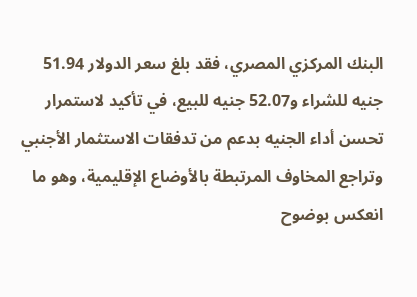البنك المركزي المصري، فقد بلغ سعر الدولار 51.94 جنيه للشراء و52.07 جنيه للبيع، في تأكيد لاستمرار تحسن أداء الجنيه بدعم من تدفقات الاستثمار الأجنبي وتراجع المخاوف المرتبطة بالأوضاع الإقليمية، وهو ما انعكس بوضوح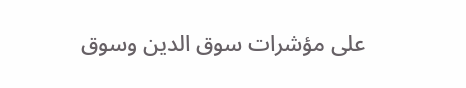على مؤشرات سوق الدين وسوق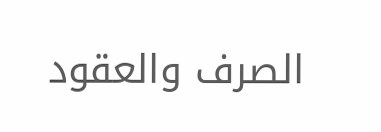الصرف والعقود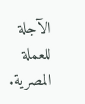الآجلة للعملة المصرية.